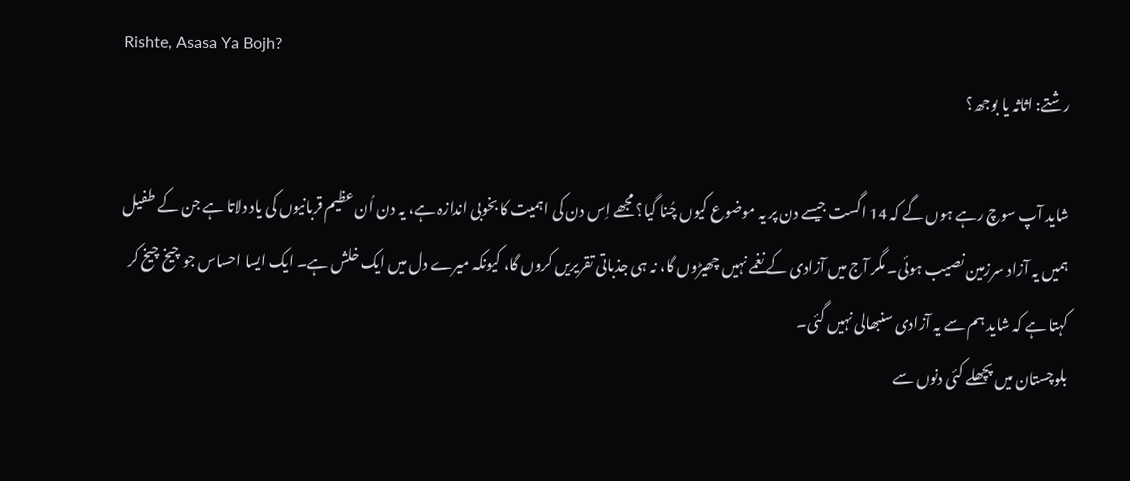Rishte, Asasa Ya Bojh?
رشتے: اثاثہ یا بوجھ؟

شاید آپ سوچ رہے ہوں گے کہ 14 اگست جیسے دن پر یہ موضوع کیوں چُنا گیا؟ مجھے اِس دن کی اہمیت کا بخوبی اندازہ ہے، یہ دن اُن عظیم قربانیوں کی یاد دلاتا ہے جن کے طفیل ہمیں یہ آزاد سرزمین نصیب ہوئی۔ مگر آج میں آزادی کے نغمے نہیں چھیڑوں گا، نہ ہی جذباتی تقریریں کروں گا، کیونکہ میرے دل میں ایک خلش ہے۔ ایک ایسا احساس جو چیخ چیخ کر کہتا ہے کہ شاید ہم سے یہ آزادی سنبھالی نہیں گئی۔
بلوچستان میں پچھلے کئی دنوں سے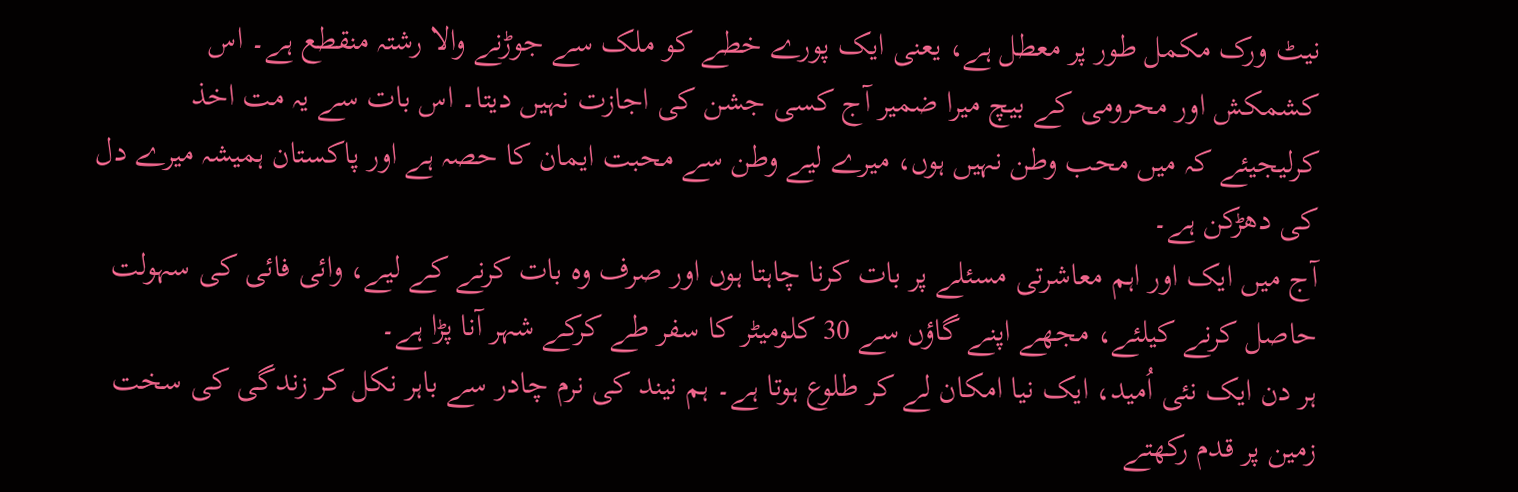نیٹ ورک مکمل طور پر معطل ہے، یعنی ایک پورے خطے کو ملک سے جوڑنے والا رشتہ منقطع ہے۔ اس کشمکش اور محرومی کے بیچ میرا ضمیر آج کسی جشن کی اجازت نہیں دیتا۔ اس بات سے یہ مت اخذ کرلیجیئے کہ میں محب وطن نہیں ہوں، میرے لیے وطن سے محبت ایمان کا حصہ ہے اور پاکستان ہمیشہ میرے دل کی دھڑکن ہے۔
آج میں ایک اور اہم معاشرتی مسئلے پر بات کرنا چاہتا ہوں اور صرف وہ بات کرنے کے لیے، وائی فائی کی سہولت حاصل کرنے کیلئے، مجھے اپنے گاؤں سے 30 کلومیٹر کا سفر طے کرکے شہر آنا پڑا ہے۔
ہر دن ایک نئی اُمید، ایک نیا امکان لے کر طلوع ہوتا ہے۔ ہم نیند کی نرم چادر سے باہر نکل کر زندگی کی سخت زمین پر قدم رکھتے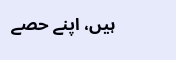ہیں، اپنے حصے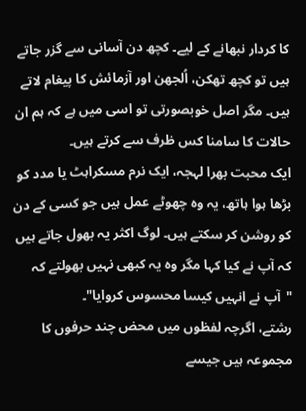کا کردار نبھانے کے لیے۔ کچھ دن آسانی سے گزر جاتے ہیں تو کچھ تھکن، اُلجھن اور آزمائش کا پیغام لاتے ہیں۔ مگر اصل خوبصورتی تو اسی میں ہے کہ ہم ان حالات کا سامنا کس ظرف سے کرتے ہیں۔
ایک محبت بھرا لہجہ، ایک نرم مسکراہٹ یا مدد کو بڑھا ہوا ہاتھ، یہ وہ چھوٹے عمل ہیں جو کسی کے دن کو روشن کر سکتے ہیں۔ لوگ اکثر یہ بھول جاتے ہیں کہ آپ نے کیا کہا مگر وہ یہ کبھی نہیں بھولتے کہ "آپ نے انہیں کیسا محسوس کروایا"۔
رشتے، اگرچہ لفظوں میں محض چند حرفوں کا مجموعہ ہیں جیسے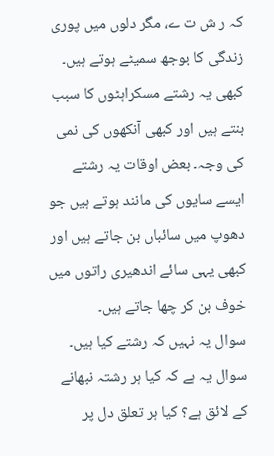کہ ر ش ت ے، مگر دلوں میں پوری زندگی کا بوجھ سمیٹے ہوتے ہیں۔ کبھی یہ رشتے مسکراہٹوں کا سبب بنتے ہیں اور کبھی آنکھوں کی نمی کی وجہ۔ بعض اوقات یہ رشتے ایسے سایوں کی مانند ہوتے ہیں جو دھوپ میں سائباں بن جاتے ہیں اور کبھی یہی سائے اندھیری راتوں میں خوف بن کر چھا جاتے ہیں۔
سوال یہ نہیں کہ رشتے کیا ہیں۔ سوال یہ ہے کہ کیا ہر رشتہ نبھانے کے لائق ہے؟ کیا ہر تعلق دل پر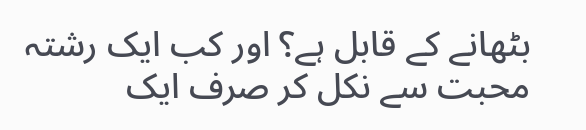بٹھانے کے قابل ہے؟ اور کب ایک رشتہ محبت سے نکل کر صرف ایک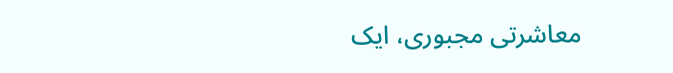معاشرتی مجبوری، ایک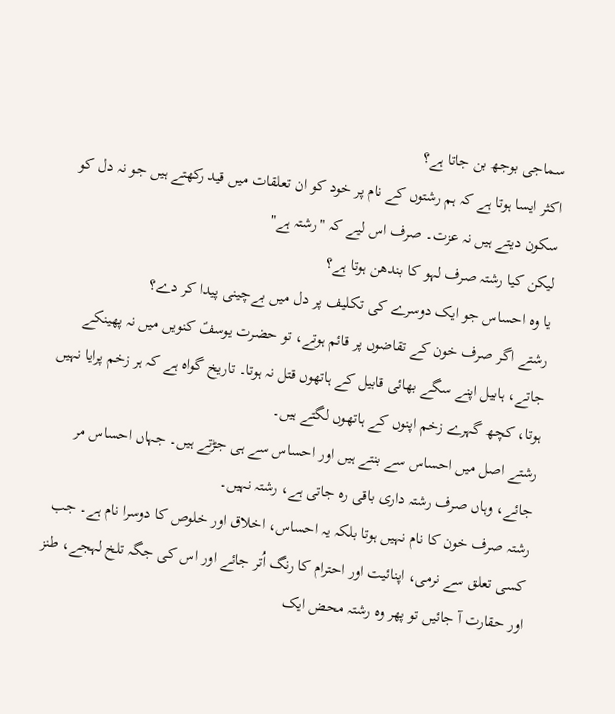سماجی بوجھ بن جاتا ہے؟
اکثر ایسا ہوتا ہے کہ ہم رشتوں کے نام پر خود کو ان تعلقات میں قید رکھتے ہیں جو نہ دل کو سکون دیتے ہیں نہ عزت۔ صرف اس لیے کہ "رشتہ ہے"
لیکن کیا رشتہ صرف لہو کا بندھن ہوتا ہے؟
یا وہ احساس جو ایک دوسرے کی تکلیف پر دل میں بےچینی پیدا کر دے؟
رشتے اگر صرف خون کے تقاضوں پر قائم ہوتے، تو حضرت یوسفؑ کنویں میں نہ پھینکے جاتے، ہابیل اپنے سگے بھائی قابیل کے ہاتھوں قتل نہ ہوتا۔ تاریخ گواہ ہے کہ ہر زخم پرایا نہیں ہوتا، کچھ گہرے زخم اپنوں کے ہاتھوں لگتے ہیں۔
رشتے اصل میں احساس سے بنتے ہیں اور احساس سے ہی جڑتے ہیں۔ جہاں احساس مر جائے، وہاں صرف رشتہ داری باقی رہ جاتی ہے، رشتہ نہیں۔
رشتہ صرف خون کا نام نہیں ہوتا بلکہ یہ احساس، اخلاق اور خلوص کا دوسرا نام ہے۔ جب کسی تعلق سے نرمی، اپنائیت اور احترام کا رنگ اُتر جائے اور اس کی جگہ تلخ لہجے، طنز اور حقارت آ جائیں تو پھر وہ رشتہ محض ایک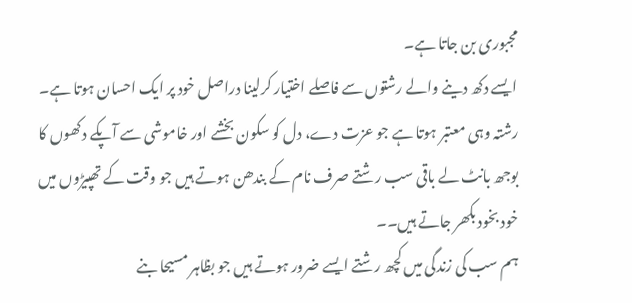مجبوری بن جاتا ہے۔
ایسے دکھ دینے والے رشتوں سے فاصلے اختیار کرلینا دراصل خود پر ایک احسان ہوتا ہے۔ رشتہ وہی معتبر ہوتا ہے جو عزت دے، دل کو سکون بخشے اور خاموشی سے آپکے دکھوں کا بوجھ بانٹ لے باقی سب رشتے صرف نام کے بندھن ہوتے ہیں جو وقت کے تھپیڑوں میں خود بخود بکھر جاتے ہیں۔۔
ہم سب کی زندگی میں کچھ رشتے ایسے ضرور ہوتے ہیں جو بظاہر مسیحا بنے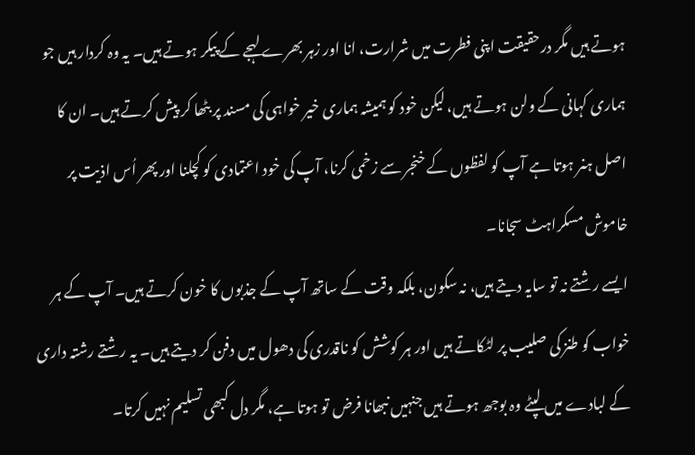ہوتے ہیں مگر درحقیقت اپنی فطرت میں شرارت، انا اور زہر بھرے لہجے کے پیکر ہوتے ہیں۔ یہ وہ کردار ہیں جو ہماری کہانی کے ولن ہوتے ہیں، لیکن خود کو ہمیشہ ہماری خیر خواہی کی مسند پر بٹھا کر پیش کرتے ہیں۔ ان کا اصل ہنر ہوتا ہے آپ کو لفظوں کے خنجر سے زخمی کرنا، آپ کی خود اعتمادی کو کچلنا اور پھر اُس اذیت پر خاموش مسکراہٹ سجانا۔
ایسے رشتے نہ تو سایہ دیتے ہیں، نہ سکون، بلکہ وقت کے ساتھ آپ کے جذبوں کا خون کرتے ہیں۔ آپ کے ہر خواب کو طنز کی صلیب پر لٹکاتے ہیں اور ہر کوشش کو ناقدری کی دھول میں دفن کر دیتے ہیں۔ یہ رشتے رشتہ داری کے لبادے میں لپٹے وہ بوجھ ہوتے ہیں جنہیں نبھانا فرض تو ہوتا ہے، مگر دل کبھی تسلیم نہیں کرتا۔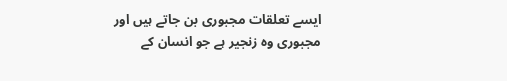ایسے تعلقات مجبوری بن جاتے ہیں اور مجبوری وہ زنجیر ہے جو انسان کے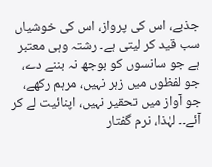جذبے، اس کی پرواز، اس کی خوشیاں سب قید کر لیتی ہے۔ رشتہ وہی معتبر ہے جو سانسوں کو بوجھ نہ بننے دے، جو لفظوں میں زہر نہیں، مرہم رکھے، جو آواز میں تحقیر نہیں، اپنائیت لے کر آئے۔۔ لہٰذا، نرم گفتار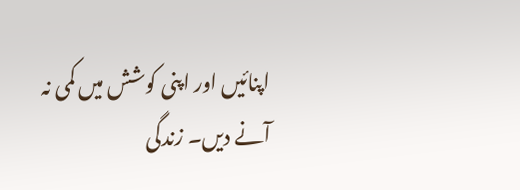اپنائیں اور اپنی کوشش میں کمی نہ آنے دیں۔ زندگی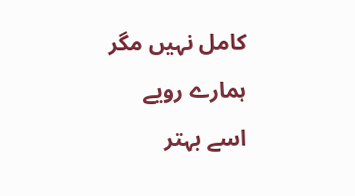کامل نہیں مگر ہمارے رویے اسے بہتر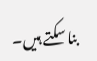بنا سکتے ہیں۔